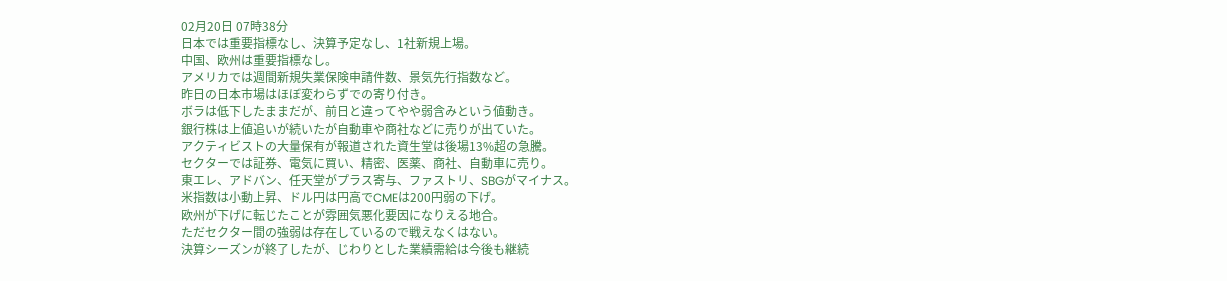02月20日 07時38分
日本では重要指標なし、決算予定なし、1社新規上場。
中国、欧州は重要指標なし。
アメリカでは週間新規失業保険申請件数、景気先行指数など。
昨日の日本市場はほぼ変わらずでの寄り付き。
ボラは低下したままだが、前日と違ってやや弱含みという値動き。
銀行株は上値追いが続いたが自動車や商社などに売りが出ていた。
アクティビストの大量保有が報道された資生堂は後場13%超の急騰。
セクターでは証券、電気に買い、精密、医薬、商社、自動車に売り。
東エレ、アドバン、任天堂がプラス寄与、ファストリ、SBGがマイナス。
米指数は小動上昇、ドル円は円高でCMEは200円弱の下げ。
欧州が下げに転じたことが雰囲気悪化要因になりえる地合。
ただセクター間の強弱は存在しているので戦えなくはない。
決算シーズンが終了したが、じわりとした業績需給は今後も継続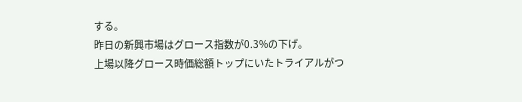する。
昨日の新興市場はグロース指数が0.3%の下げ。
上場以降グロース時価総額トップにいたトライアルがつ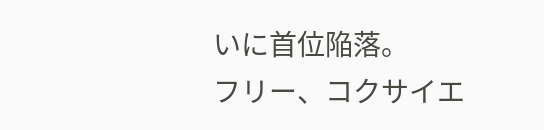いに首位陥落。
フリー、コクサイエ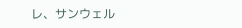レ、サンウェル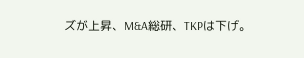ズが上昇、M&A総研、TKPは下げ。